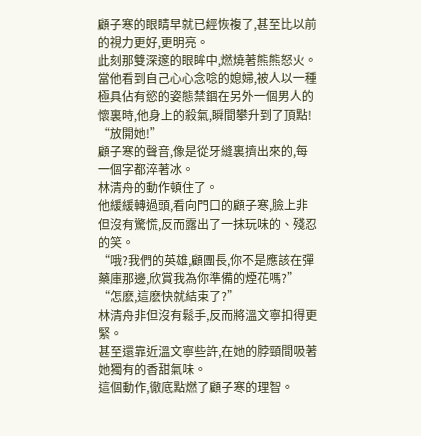顧子寒的眼睛早就已經恢複了,甚至比以前的視力更好,更明亮。
此刻那雙深邃的眼眸中,燃燒著熊熊怒火。
當他看到自己心心念唸的媳婦,被人以一種極具佔有慾的姿態禁錮在另外一個男人的懷裏時,他身上的殺氣,瞬間攀升到了頂點!
“放開她!”
顧子寒的聲音,像是從牙縫裏擠出來的,每一個字都淬著冰。
林清舟的動作頓住了。
他緩緩轉過頭,看向門口的顧子寒,臉上非但沒有驚慌,反而露出了一抹玩味的、殘忍的笑。
“哦?我們的英雄,顧團長,你不是應該在彈藥庫那邊,欣賞我為你準備的煙花嗎?”
“怎麽,這麽快就結束了?”
林清舟非但沒有鬆手,反而將溫文寧扣得更緊。
甚至還靠近溫文寧些許,在她的脖頸間吸著她獨有的香甜氣味。
這個動作,徹底點燃了顧子寒的理智。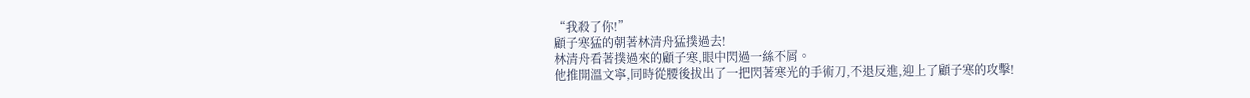“我殺了你!”
顧子寒猛的朝著林清舟猛撲過去!
林清舟看著撲過來的顧子寒,眼中閃過一絲不屑。
他推開溫文寧,同時從腰後拔出了一把閃著寒光的手術刀,不退反進,迎上了顧子寒的攻擊!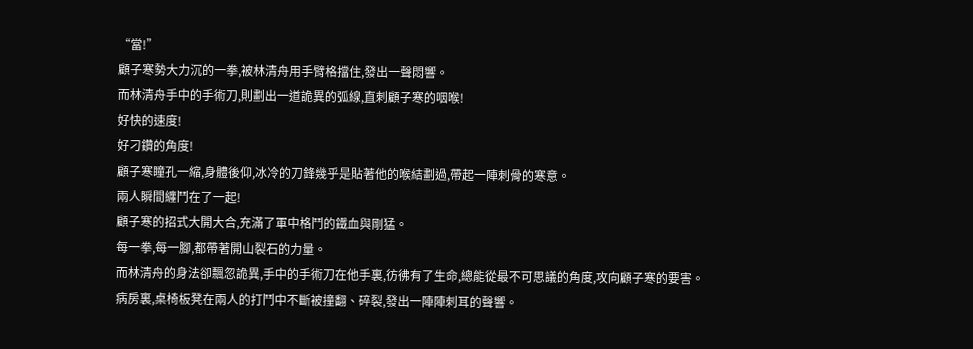“當!”
顧子寒勢大力沉的一拳,被林清舟用手臂格擋住,發出一聲悶響。
而林清舟手中的手術刀,則劃出一道詭異的弧線,直刺顧子寒的咽喉!
好快的速度!
好刁鑽的角度!
顧子寒瞳孔一縮,身體後仰,冰冷的刀鋒幾乎是貼著他的喉結劃過,帶起一陣刺骨的寒意。
兩人瞬間纏鬥在了一起!
顧子寒的招式大開大合,充滿了軍中格鬥的鐵血與剛猛。
每一拳,每一腳,都帶著開山裂石的力量。
而林清舟的身法卻飄忽詭異,手中的手術刀在他手裏,彷彿有了生命,總能從最不可思議的角度,攻向顧子寒的要害。
病房裏,桌椅板凳在兩人的打鬥中不斷被撞翻、碎裂,發出一陣陣刺耳的聲響。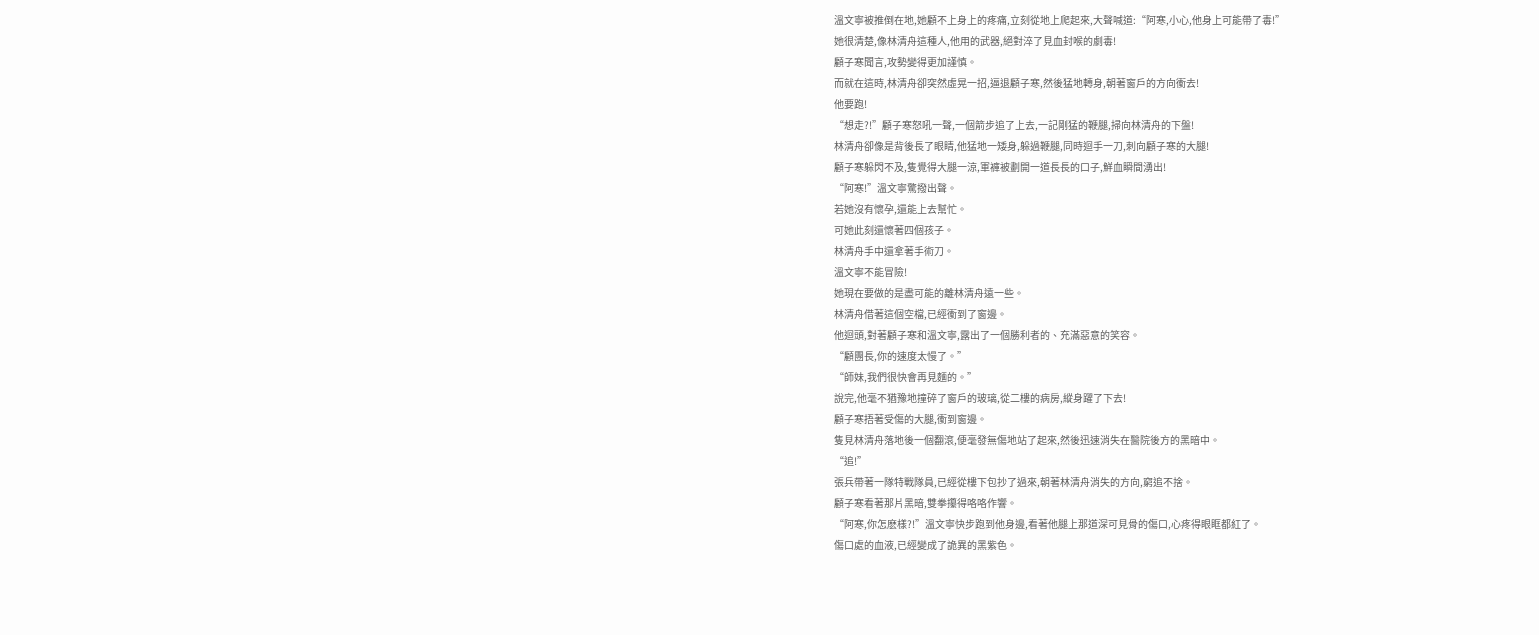溫文寧被推倒在地,她顧不上身上的疼痛,立刻從地上爬起來,大聲喊道:“阿寒,小心,他身上可能帶了毒!”
她很清楚,像林清舟這種人,他用的武器,絕對淬了見血封喉的劇毒!
顧子寒聞言,攻勢變得更加謹慎。
而就在這時,林清舟卻突然虛晃一招,逼退顧子寒,然後猛地轉身,朝著窗戶的方向衝去!
他要跑!
“想走?!”顧子寒怒吼一聲,一個箭步追了上去,一記剛猛的鞭腿,掃向林清舟的下盤!
林清舟卻像是背後長了眼睛,他猛地一矮身,躲過鞭腿,同時迴手一刀,刺向顧子寒的大腿!
顧子寒躲閃不及,隻覺得大腿一涼,軍褲被劃開一道長長的口子,鮮血瞬間湧出!
“阿寒!”溫文寧驚撥出聲。
若她沒有懷孕,還能上去幫忙。
可她此刻還懷著四個孩子。
林清舟手中還拿著手術刀。
溫文寧不能冒險!
她現在要做的是盡可能的離林清舟遠一些。
林清舟借著這個空檔,已經衝到了窗邊。
他迴頭,對著顧子寒和溫文寧,露出了一個勝利者的、充滿惡意的笑容。
“顧團長,你的速度太慢了。”
“師妹,我們很快會再見麵的。”
說完,他毫不猶豫地撞碎了窗戶的玻璃,從二樓的病房,縱身躍了下去!
顧子寒捂著受傷的大腿,衝到窗邊。
隻見林清舟落地後一個翻滾,便毫發無傷地站了起來,然後迅速消失在醫院後方的黑暗中。
“追!”
張兵帶著一隊特戰隊員,已經從樓下包抄了過來,朝著林清舟消失的方向,窮追不捨。
顧子寒看著那片黑暗,雙拳攥得咯咯作響。
“阿寒,你怎麽樣?!”溫文寧快步跑到他身邊,看著他腿上那道深可見骨的傷口,心疼得眼眶都紅了。
傷口處的血液,已經變成了詭異的黑紫色。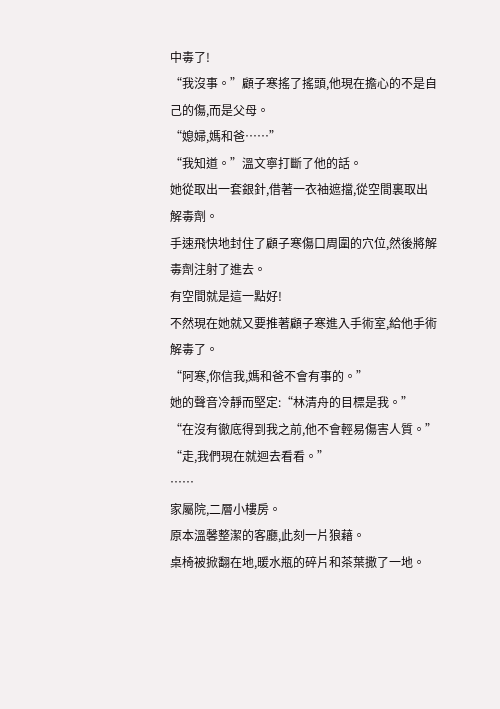中毒了!
“我沒事。”顧子寒搖了搖頭,他現在擔心的不是自己的傷,而是父母。
“媳婦,媽和爸……”
“我知道。”溫文寧打斷了他的話。
她從取出一套銀針,借著一衣袖遮擋,從空間裏取出解毒劑。
手速飛快地封住了顧子寒傷口周圍的穴位,然後將解毒劑注射了進去。
有空間就是這一點好!
不然現在她就又要推著顧子寒進入手術室,給他手術解毒了。
“阿寒,你信我,媽和爸不會有事的。”
她的聲音冷靜而堅定:“林清舟的目標是我。”
“在沒有徹底得到我之前,他不會輕易傷害人質。”
“走,我們現在就迴去看看。”
……
家屬院,二層小樓房。
原本溫馨整潔的客廳,此刻一片狼藉。
桌椅被掀翻在地,暖水瓶的碎片和茶葉撒了一地。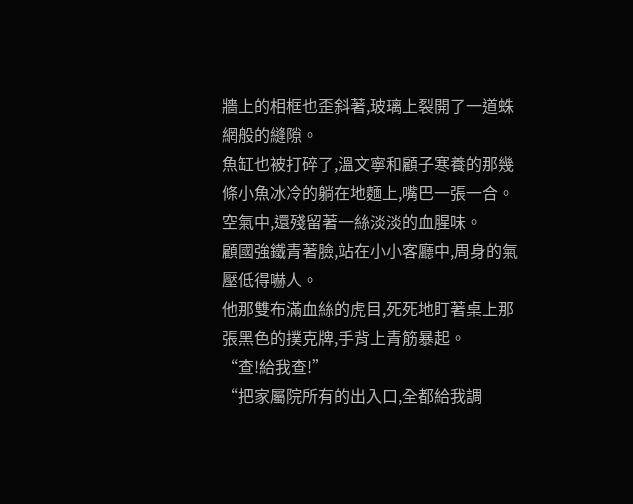牆上的相框也歪斜著,玻璃上裂開了一道蛛網般的縫隙。
魚缸也被打碎了,溫文寧和顧子寒養的那幾條小魚冰冷的躺在地麵上,嘴巴一張一合。
空氣中,還殘留著一絲淡淡的血腥味。
顧國強鐵青著臉,站在小小客廳中,周身的氣壓低得嚇人。
他那雙布滿血絲的虎目,死死地盯著桌上那張黑色的撲克牌,手背上青筋暴起。
“查!給我查!”
“把家屬院所有的出入口,全都給我調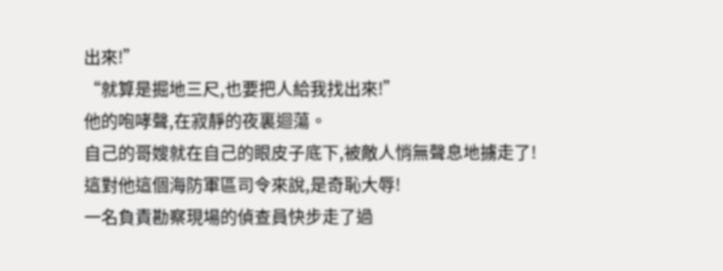出來!”
“就算是掘地三尺,也要把人給我找出來!”
他的咆哮聲,在寂靜的夜裏迴蕩。
自己的哥嫂就在自己的眼皮子底下,被敵人悄無聲息地擄走了!
這對他這個海防軍區司令來說,是奇恥大辱!
一名負責勘察現場的偵查員快步走了過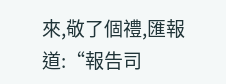來,敬了個禮,匯報道:“報告司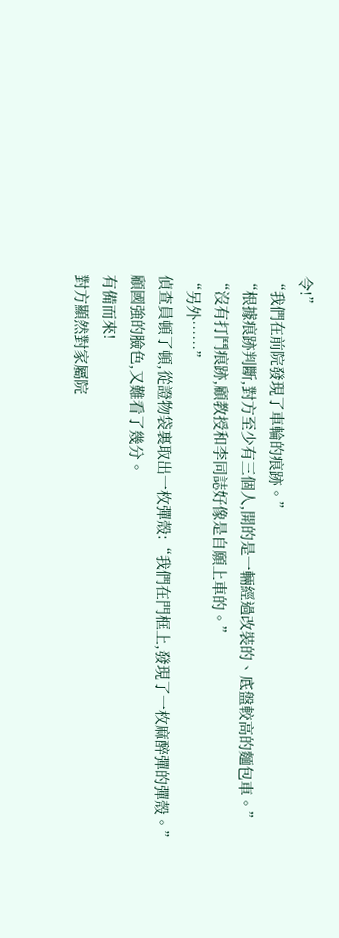令!”
“我們在前院發現了車輪的痕跡。”
“根據痕跡判斷,對方至少有三個人,開的是一輛經過改裝的、底盤較高的麵包車。”
“沒有打鬥痕跡,顧教授和李同誌好像是自願上車的。”
“另外……”
偵查員頓了頓,從證物袋裏取出一枚彈殼:“我們在門框上,發現了一枚麻醉彈的彈殼。”
顧國強的臉色,又難看了幾分。
有備而來!
對方顯然對家屬院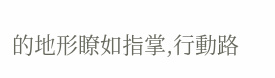的地形瞭如指掌,行動路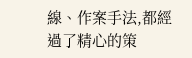線、作案手法,都經過了精心的策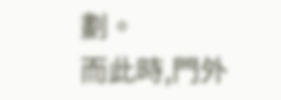劃。
而此時,門外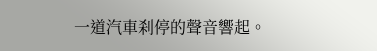一道汽車刹停的聲音響起。